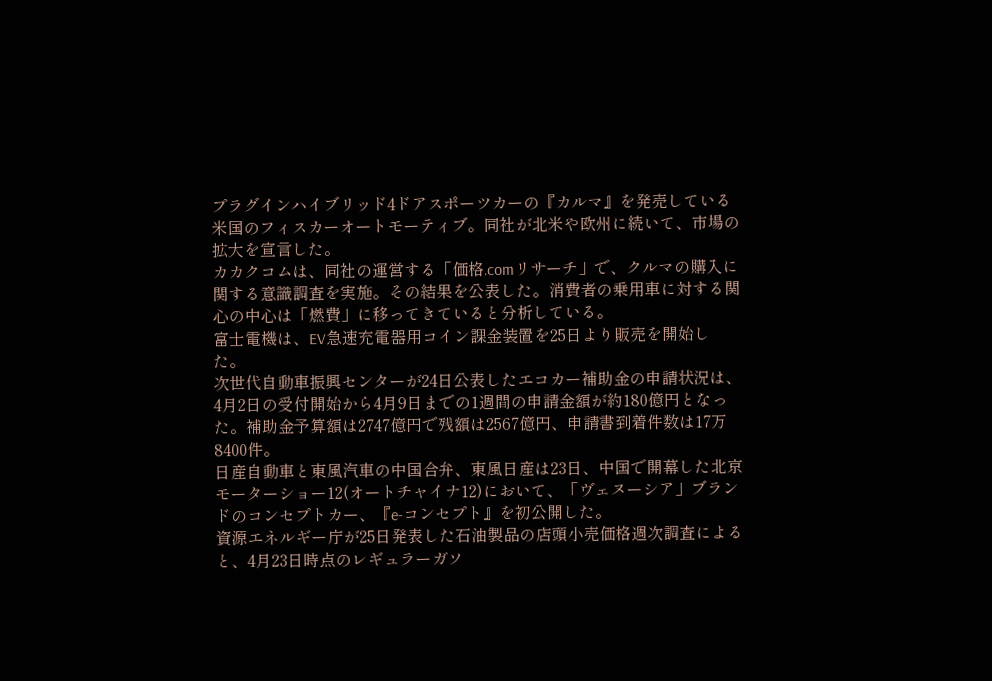プラグインハイブリッド4ドアスポーツカーの『カルマ』を発売している米国のフィスカーオートモーティブ。同社が北米や欧州に続いて、市場の拡大を宣言した。
カカクコムは、同社の運営する「価格.comリサーチ」で、クルマの購入に関する意識調査を実施。その結果を公表した。消費者の乗用車に対する関心の中心は「燃費」に移ってきていると分析している。
富士電機は、EV急速充電器用コイン課金装置を25日より販売を開始した。
次世代自動車振興センターが24日公表したエコカー補助金の申請状況は、4月2日の受付開始から4月9日までの1週間の申請金額が約180億円となった。補助金予算額は2747億円で残額は2567億円、申請書到着件数は17万8400件。
日産自動車と東風汽車の中国合弁、東風日産は23日、中国で開幕した北京モーターショー12(オートチャイナ12)において、「ヴェヌーシア」ブランドのコンセプトカー、『e-コンセプト』を初公開した。
資源エネルギー庁が25日発表した石油製品の店頭小売価格週次調査によると、4月23日時点のレギュラーガソ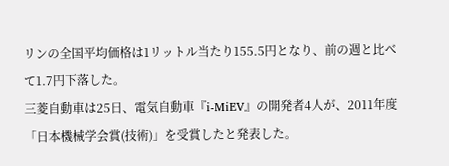リンの全国平均価格は1リットル当たり155.5円となり、前の週と比べて1.7円下落した。
三菱自動車は25日、電気自動車『i-MiEV』の開発者4人が、2011年度「日本機械学会賞(技術)」を受賞したと発表した。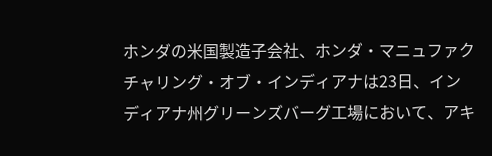ホンダの米国製造子会社、ホンダ・マニュファクチャリング・オブ・インディアナは23日、インディアナ州グリーンズバーグ工場において、アキ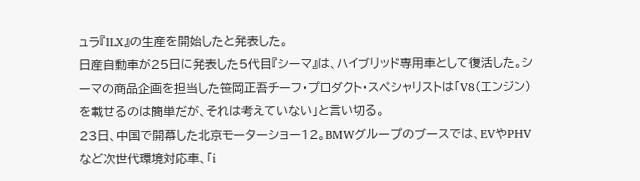ュラ『ILX』の生産を開始したと発表した。
日産自動車が25日に発表した5代目『シーマ』は、ハイブリッド専用車として復活した。シーマの商品企画を担当した笹岡正吾チーフ・プロダクト・スペシャリストは「V8(エンジン)を載せるのは簡単だが、それは考えていない」と言い切る。
23日、中国で開幕した北京モーターショー12。BMWグループのブースでは、EVやPHVなど次世代環境対応車、「i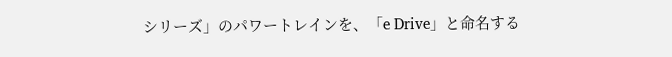シリーズ」のパワートレインを、「e Drive」と命名する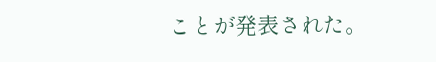ことが発表された。